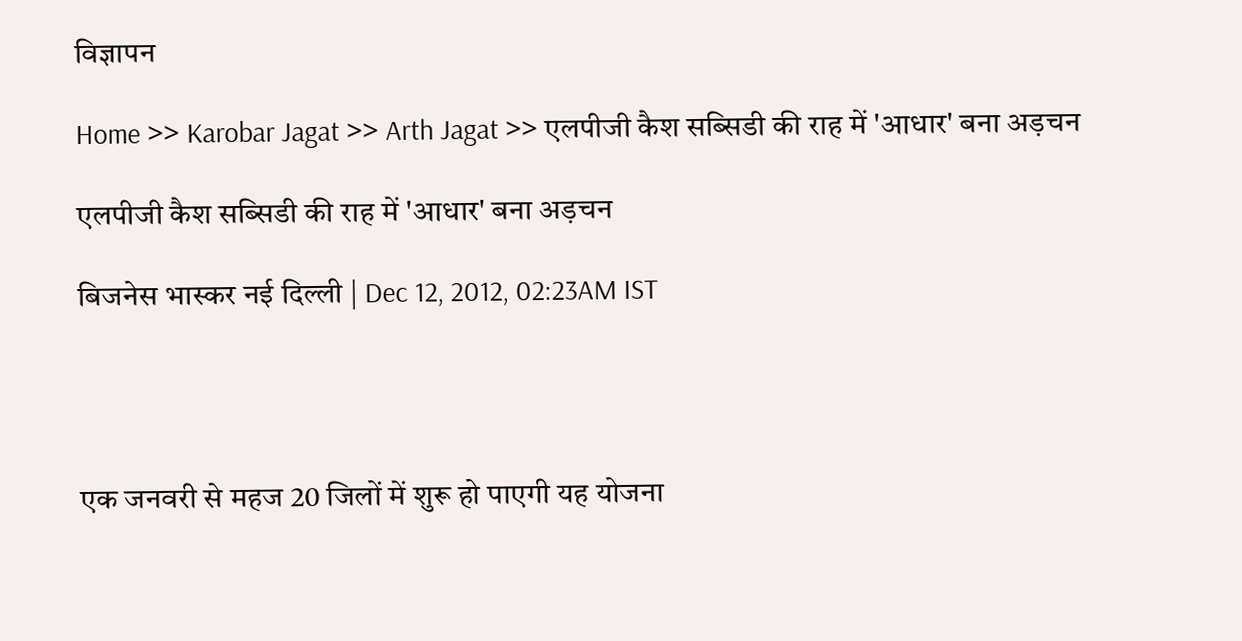विज्ञापन

Home >> Karobar Jagat >> Arth Jagat >> एलपीजी कैश सब्सिडी की राह में 'आधार' बना अड़चन

एलपीजी कैश सब्सिडी की राह में 'आधार' बना अड़चन

बिजनेस भास्कर नई दिल्ली | Dec 12, 2012, 02:23AM IST




एक जनवरी से महज 20 जिलों में शुरू हो पाएगी यह योजना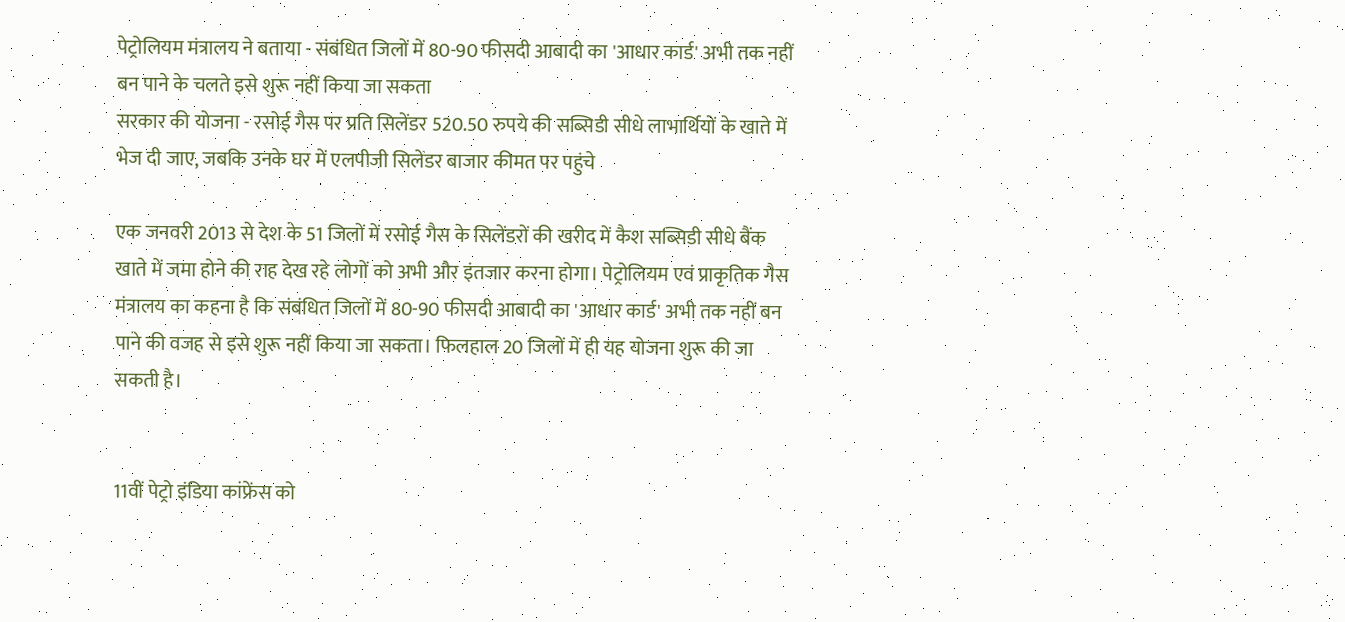पेट्रोलियम मंत्रालय ने बताया - संबंधित जिलों में 80-90 फीसदी आबादी का 'आधार कार्ड' अभी तक नहीं बन पाने के चलते इसे शुरू नहीं किया जा सकता
सरकार की योजना - रसोई गैस पर प्रति सिलेंडर 520.50 रुपये की सब्सिडी सीधे लाभार्थियों के खाते में भेज दी जाए, जबकि उनके घर में एलपीजी सिलेंडर बाजार कीमत पर पहुंचे

एक जनवरी 2013 से देश के 51 जिलों में रसोई गैस के सिलेंडरों की खरीद में कैश सब्सिडी सीधे बैंक खाते में जमा होने की राह देख रहे लोगों को अभी और इंतजार करना होगा। पेट्रोलियम एवं प्राकृतिक गैस मंत्रालय का कहना है कि संबंधित जिलों में 80-90 फीसदी आबादी का 'आधार कार्ड' अभी तक नहीं बन पाने की वजह से इसे शुरू नहीं किया जा सकता। फिलहाल 20 जिलों में ही यह योजना शुरू की जा सकती है।


11वीं पेट्रो इंडिया कांफ्रेंस को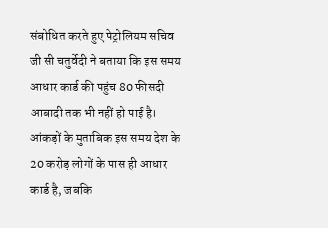संबोधित करते हुए पेट्रोलियम सचिव जी सी चतुर्वेदी ने बताया कि इस समय आधार कार्ड की पहुंच 80 फीसदी आबादी तक भी नहीं हो पाई है। आंकड़ों के मुताबिक इस समय देश के 20 करोड़ लोगों के पास ही आधार कार्ड है, जबकि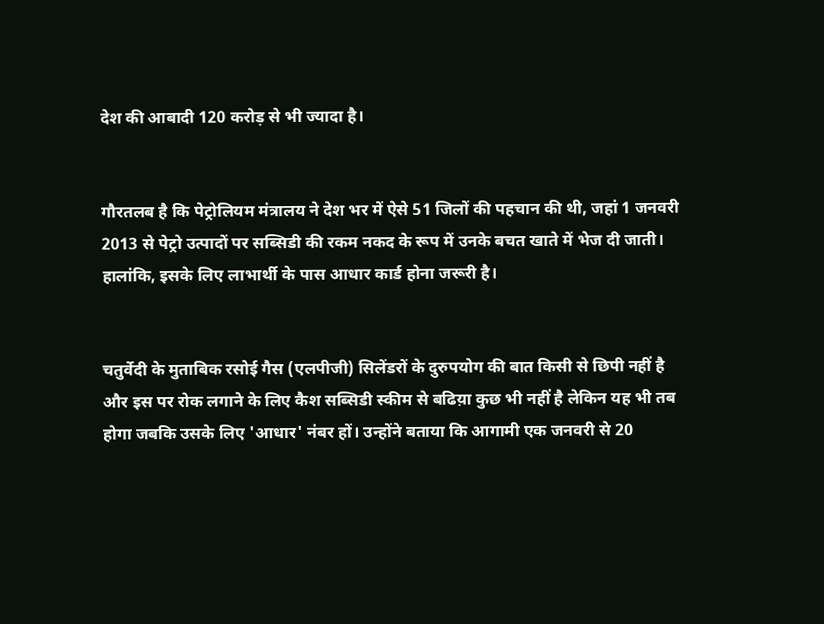देश की आबादी 120 करोड़ से भी ज्यादा है।


गौरतलब है कि पेट्रोलियम मंत्रालय ने देश भर में ऐसे 51 जिलों की पहचान की थी, जहां 1 जनवरी 2013 से पेट्रो उत्पादों पर सब्सिडी की रकम नकद के रूप में उनके बचत खाते में भेज दी जाती। हालांकि, इसके लिए लाभार्थी के पास आधार कार्ड होना जरूरी है।


चतुर्वेदी के मुताबिक रसोई गैस (एलपीजी) सिलेंडरों के दुरुपयोग की बात किसी से छिपी नहीं है और इस पर रोक लगाने के लिए कैश सब्सिडी स्कीम से बढिय़ा कुछ भी नहीं है लेकिन यह भी तब होगा जबकि उसके लिए 'आधार' नंबर हों। उन्होंने बताया कि आगामी एक जनवरी से 20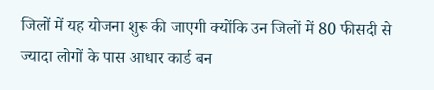जिलों में यह योजना शुरू की जाएगी क्योंकि उन जिलों में 80 फीसदी से ज्यादा लोगों के पास आधार कार्ड बन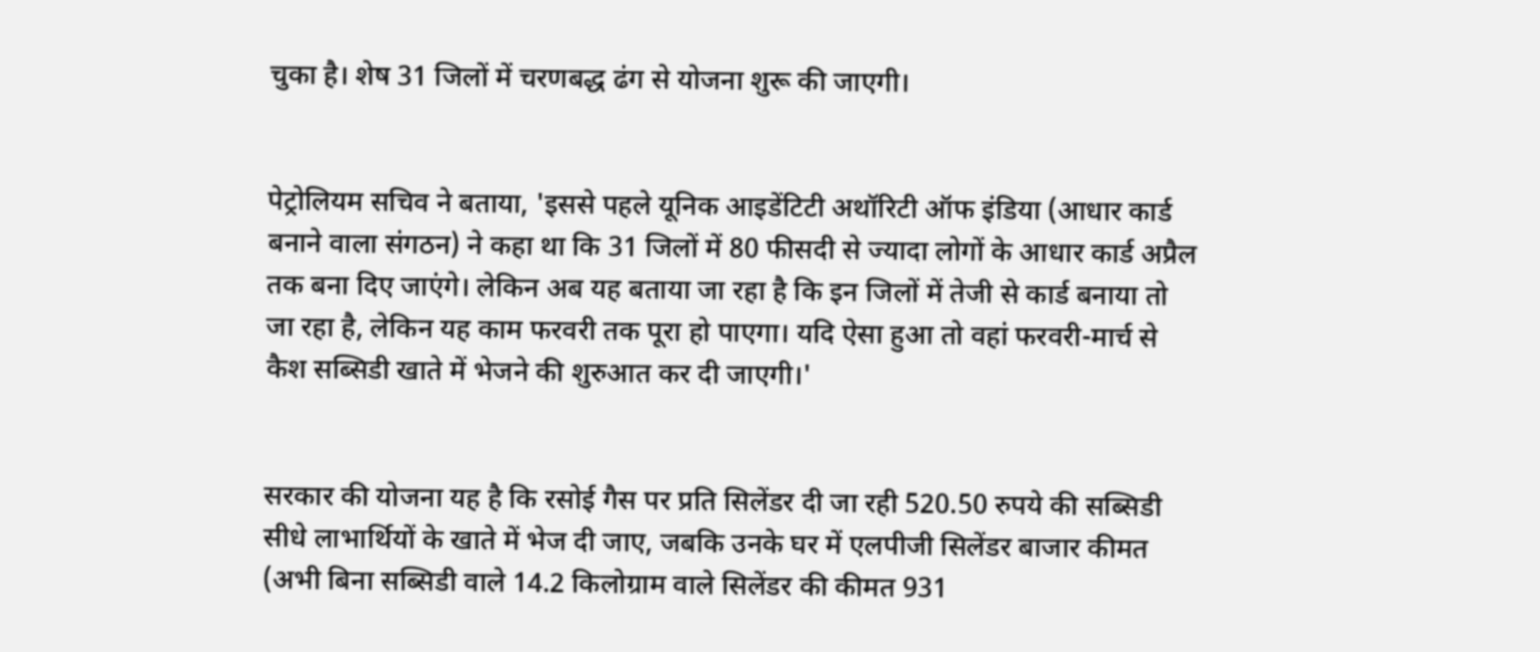चुका है। शेष 31 जिलों में चरणबद्ध ढंग से योजना शुरू की जाएगी।


पेट्रोलियम सचिव ने बताया, 'इससे पहले यूनिक आइडेंटिटी अथॉरिटी ऑफ इंडिया (आधार कार्ड बनाने वाला संगठन) ने कहा था कि 31 जिलों में 80 फीसदी से ज्यादा लोगों के आधार कार्ड अप्रैल तक बना दिए जाएंगे। लेकिन अब यह बताया जा रहा है कि इन जिलों में तेजी से कार्ड बनाया तो जा रहा है, लेकिन यह काम फरवरी तक पूरा हो पाएगा। यदि ऐसा हुआ तो वहां फरवरी-मार्च से कैश सब्सिडी खाते में भेजने की शुरुआत कर दी जाएगी।'


सरकार की योजना यह है कि रसोई गैस पर प्रति सिलेंडर दी जा रही 520.50 रुपये की सब्सिडी सीधे लाभार्थियों के खाते में भेज दी जाए, जबकि उनके घर में एलपीजी सिलेंडर बाजार कीमत (अभी बिना सब्सिडी वाले 14.2 किलोग्राम वाले सिलेंडर की कीमत 931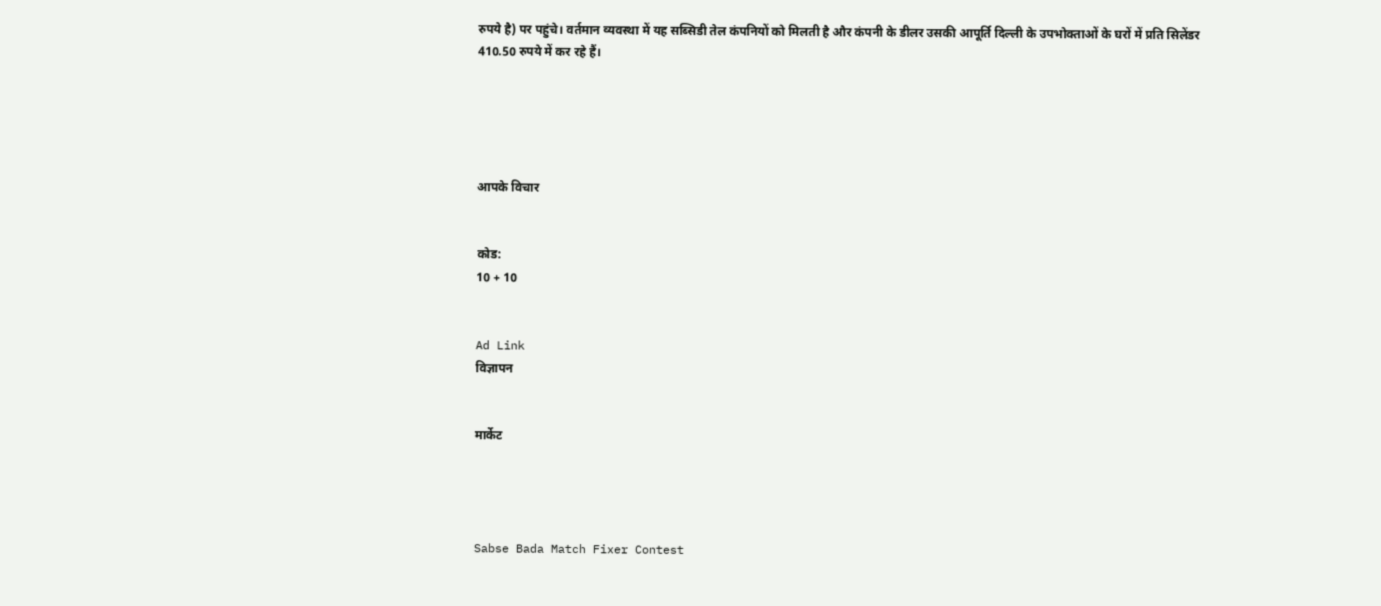रुपये है) पर पहुंचे। वर्तमान व्यवस्था में यह सब्सिडी तेल कंपनियों को मिलती है और कंपनी के डीलर उसकी आपूर्ति दिल्ली के उपभोक्ताओं के घरों में प्रति सिलेंडर 410.50 रुपये में कर रहे हैं।





आपके विचार


कोड:
10 + 10


Ad Link
विज्ञापन


मार्केट




Sabse Bada Match Fixer Contest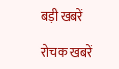बड़ी खबरें

रोचक खबरें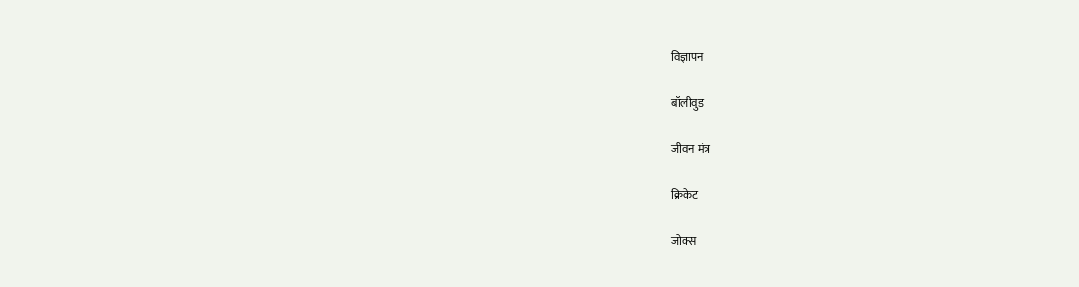विज्ञापन

बॉलीवुड

जीवन मंत्र

क्रिकेट

जोक्स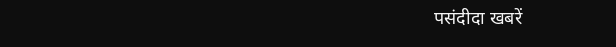पसंदीदा खबरें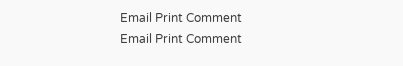Email Print Comment
Email Print Comment